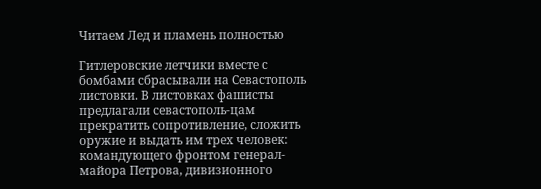Читаем Лед и пламень полностью

Гитлеровские летчики вместе с бомбами сбрасывали на Севастополь листовки. В листовках фашисты предлагали севастополь-цам прекратить сопротивление, сложить оружие и выдать им трех человек: командующего фронтом генерал-майора Петрова, дивизионного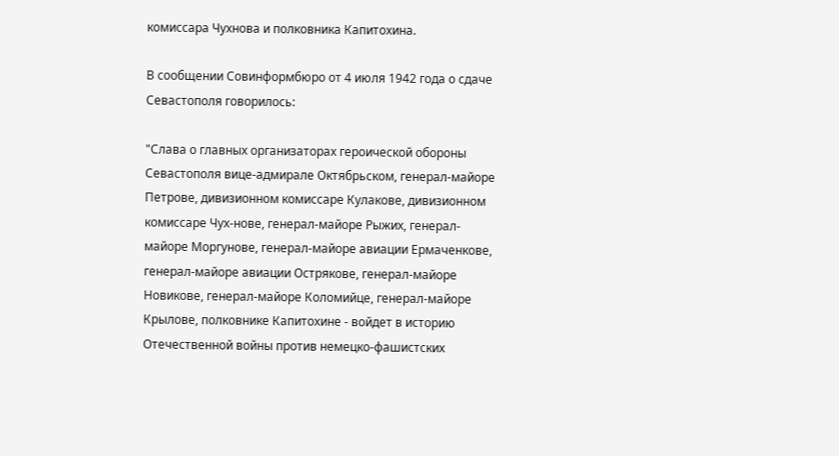комиссара Чухнова и полковника Капитохина.

В сообщении Совинформбюро от 4 июля 1942 года о сдаче Севастополя говорилось:

"Слава о главных организаторах героической обороны Севастополя вице-адмирале Октябрьском, генерал-майоре Петрове, дивизионном комиссаре Кулакове, дивизионном комиссаре Чух-нове, генерал-майоре Рыжих, генерал-майоре Моргунове, генерал-майоре авиации Ермаченкове, генерал-майоре авиации Острякове, генерал-майоре Новикове, генерал-майоре Коломийце, генерал-майоре Крылове, полковнике Капитохине - войдет в историю Отечественной войны против немецко-фашистских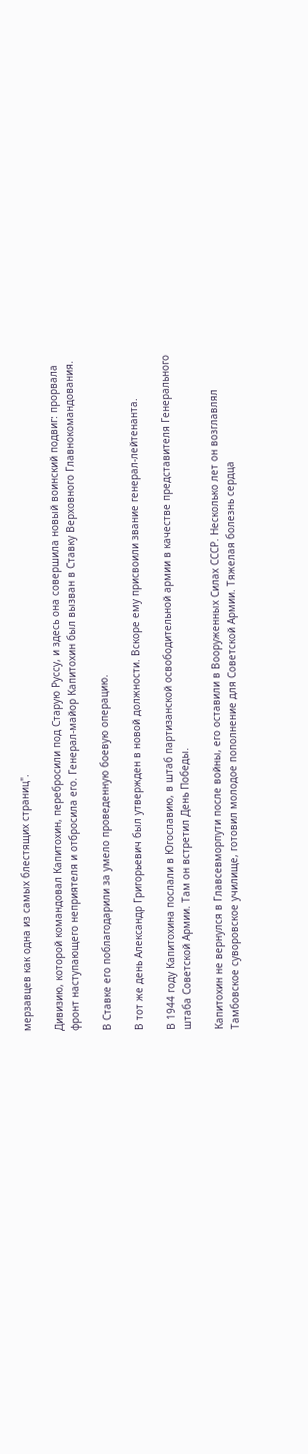мерзавцев как одна из самых блестящих страниц".

Дивизию, которой командовал Капитохин, перебросили под Старую Руссу, и здесь она совершила новый воинский подвиг: прорвала фронт наступающего неприятеля и отбросила его. Генерал-майор Капитохин был вызван в Ставку Верховного Главнокомандования.

В Ставке его поблагодарили за умело проведенную боевую операцию.

В тот же день Александр Григорьевич был утвержден в новой должности. Вскоре ему присвоили звание генерал-лейтенанта.

В 1944 году Капитохина послали в Югославию, в штаб партизанской освободительной армии в качестве представителя Генерального штаба Советской Армии. Там он встретил День Победы.

Капитохин не вернулся в Главсевморпути после войны, его оставили в Вооруженных Силах СССР. Несколько лет он возглавлял Тамбовское суворовское училище, готовил молодое пополнение для Советской Армии. Тяжелая болезнь сердца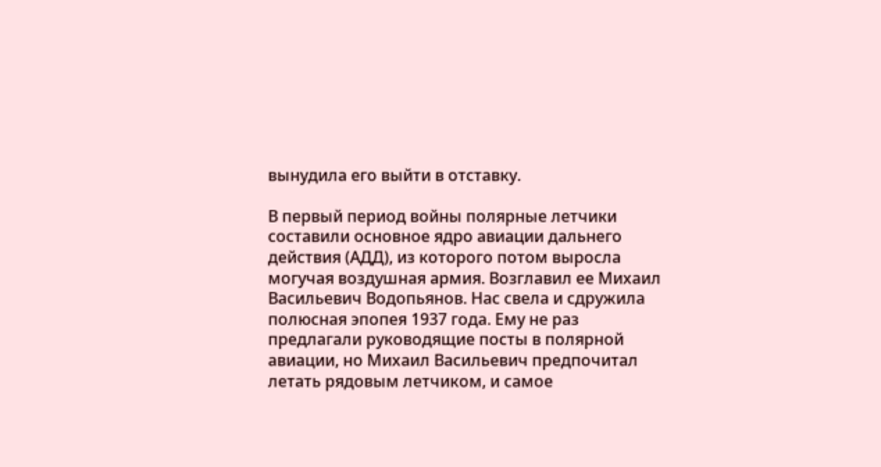вынудила его выйти в отставку.

В первый период войны полярные летчики составили основное ядро авиации дальнего действия (АДД), из которого потом выросла могучая воздушная армия. Возглавил ее Михаил Васильевич Водопьянов. Нас свела и сдружила полюсная эпопея 1937 года. Ему не раз предлагали руководящие посты в полярной авиации, но Михаил Васильевич предпочитал летать рядовым летчиком, и самое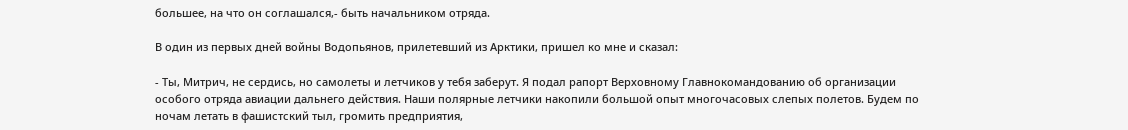большее, на что он соглашался,- быть начальником отряда.

В один из первых дней войны Водопьянов, прилетевший из Арктики, пришел ко мне и сказал:

- Ты, Митрич, не сердись, но самолеты и летчиков у тебя заберут. Я подал рапорт Верховному Главнокомандованию об организации особого отряда авиации дальнего действия. Наши полярные летчики накопили большой опыт многочасовых слепых полетов. Будем по ночам летать в фашистский тыл, громить предприятия,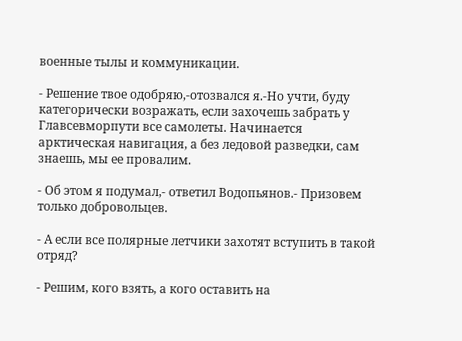военные тылы и коммуникации.

- Решение твое одобряю,-отозвался я.-Но учти, буду категорически возражать, если захочешь забрать у Главсевморпути все самолеты. Начинается арктическая навигация, а без ледовой разведки, сам знаешь, мы ее провалим.

- Об этом я подумал,- ответил Водопьянов.- Призовем только добровольцев.

- А если все полярные летчики захотят вступить в такой отряд?

- Решим, кого взять, а кого оставить на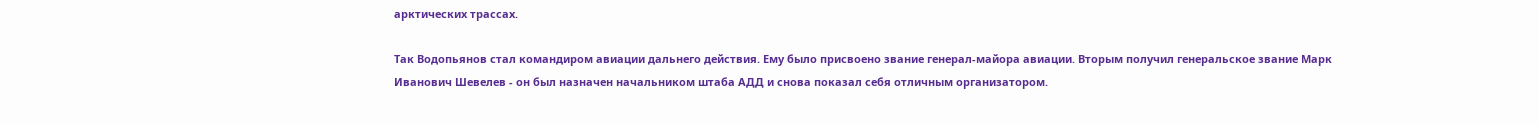арктических трассах.

Так Водопьянов стал командиром авиации дальнего действия. Ему было присвоено звание генерал-майора авиации. Вторым получил генеральское звание Марк Иванович Шевелев - он был назначен начальником штаба АДД и снова показал себя отличным организатором.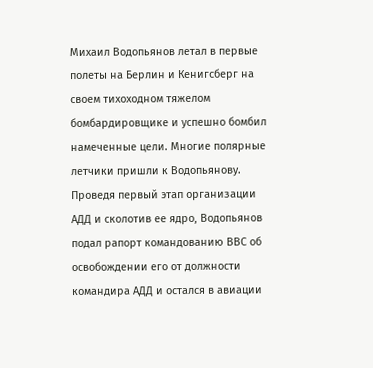Михаил Водопьянов летал в первые полеты на Берлин и Кенигсберг на своем тихоходном тяжелом бомбардировщике и успешно бомбил намеченные цели. Многие полярные летчики пришли к Водопьянову. Проведя первый этап организации АДД и сколотив ее ядро, Водопьянов подал рапорт командованию ВВС об освобождении его от должности командира АДД и остался в авиации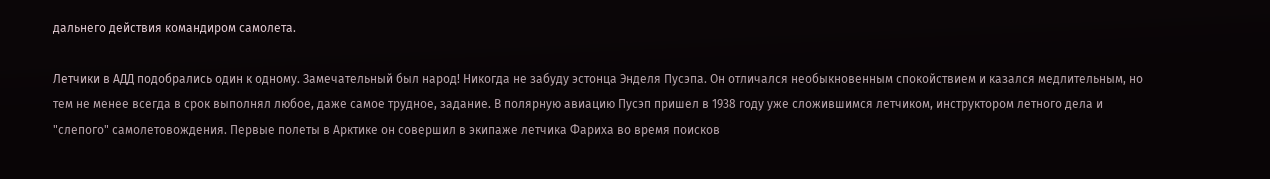дальнего действия командиром самолета.

Летчики в АДД подобрались один к одному. Замечательный был народ! Никогда не забуду эстонца Энделя Пусэпа. Он отличался необыкновенным спокойствием и казался медлительным, но тем не менее всегда в срок выполнял любое, даже самое трудное, задание. В полярную авиацию Пусэп пришел в 1938 году уже сложившимся летчиком, инструктором летного дела и "слепого" самолетовождения. Первые полеты в Арктике он совершил в экипаже летчика Фариха во время поисков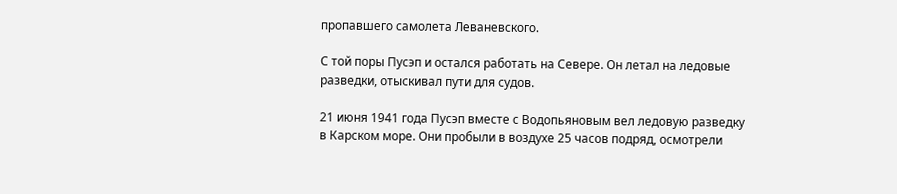пропавшего самолета Леваневского.

С той поры Пусэп и остался работать на Севере. Он летал на ледовые разведки, отыскивал пути для судов.

21 июня 1941 года Пусэп вместе с Водопьяновым вел ледовую разведку в Карском море. Они пробыли в воздухе 25 часов подряд, осмотрели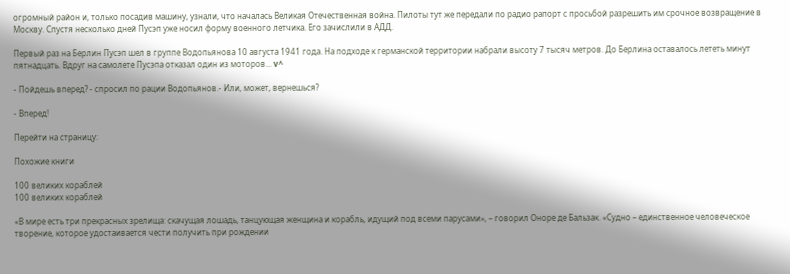огромный район и, только посадив машину, узнали, что началась Великая Отечественная война. Пилоты тут же передали по радио рапорт с просьбой разрешить им срочное возвращение в Москву. Спустя несколько дней Пусэп уже носил форму военного летчика. Его зачислили в АДД.

Первый раз на Берлин Пусэп шел в группе Водопьянова 10 августа 1941 года. На подходе к германской территории набрали высоту 7 тысяч метров. До Берлина оставалось лететь минут пятнадцать. Вдруг на самолете Пусэпа отказал один из моторов... v^

- Пойдешь вперед? - спросил по рации Водопьянов.- Или, может, вернешься?

- Вперед!

Перейти на страницу:

Похожие книги

100 великих кораблей
100 великих кораблей

«В мире есть три прекрасных зрелища: скачущая лошадь, танцующая женщина и корабль, идущий под всеми парусами», – говорил Оноре де Бальзак. «Судно – единственное человеческое творение, которое удостаивается чести получить при рождении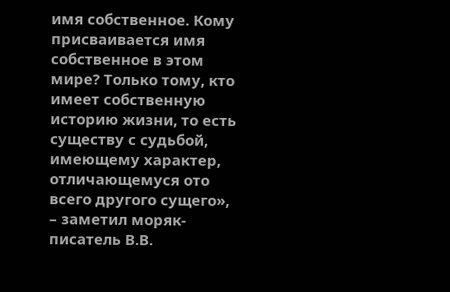имя собственное. Кому присваивается имя собственное в этом мире? Только тому, кто имеет собственную историю жизни, то есть существу с судьбой, имеющему характер, отличающемуся ото всего другого сущего», – заметил моряк-писатель В.В.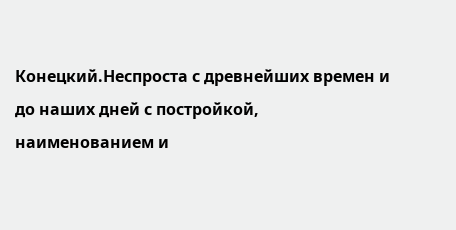Конецкий.Неспроста с древнейших времен и до наших дней с постройкой, наименованием и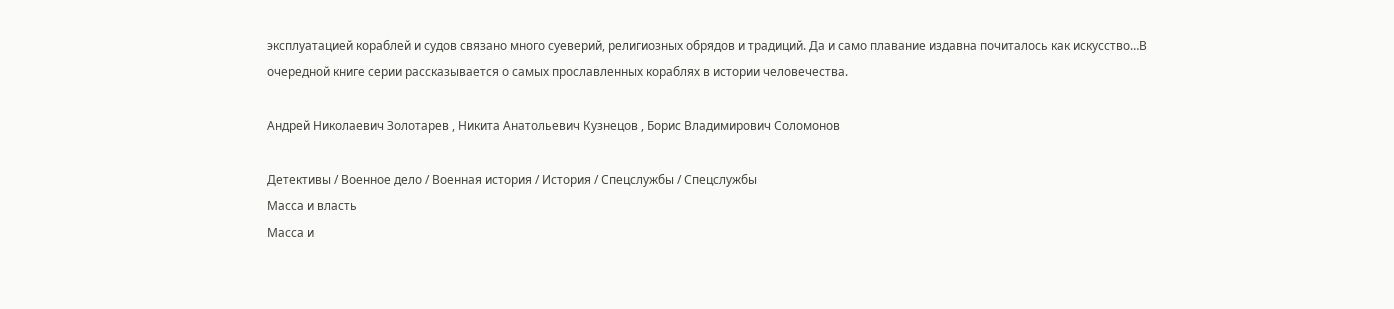эксплуатацией кораблей и судов связано много суеверий, религиозных обрядов и традиций. Да и само плавание издавна почиталось как искусство…В очередной книге серии рассказывается о самых прославленных кораблях в истории человечества.

Андрей Николаевич Золотарев , Никита Анатольевич Кузнецов , Борис Владимирович Соломонов

Детективы / Военное дело / Военная история / История / Спецслужбы / Cпецслужбы
Масса и власть
Масса и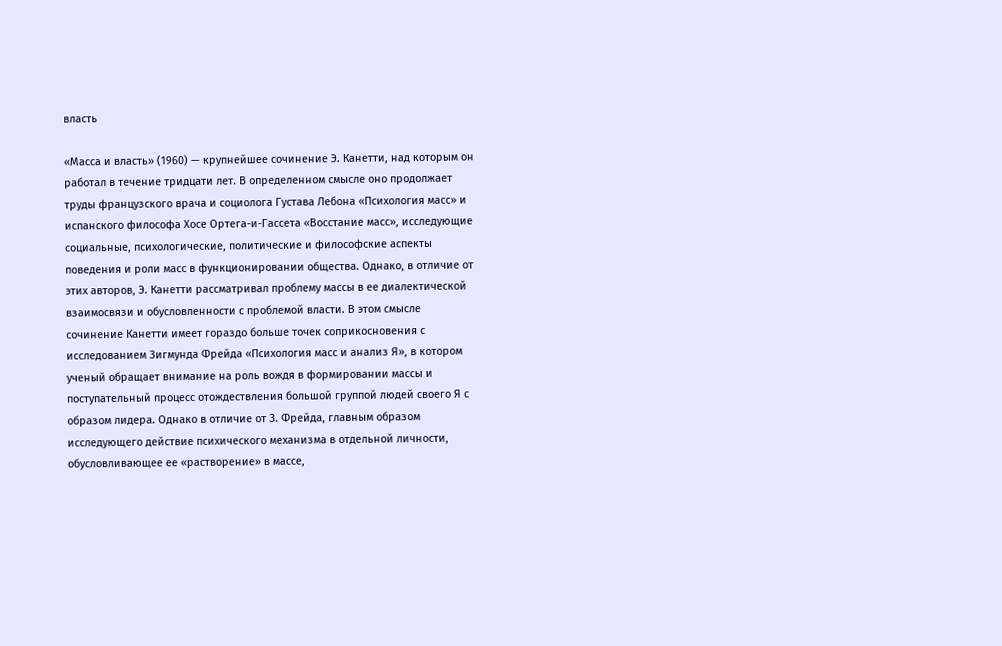власть

«Масса и власть» (1960) — крупнейшее сочинение Э. Канетти, над которым он работал в течение тридцати лет. В определенном смысле оно продолжает труды французского врача и социолога Густава Лебона «Психология масс» и испанского философа Хосе Ортега-и-Гассета «Восстание масс», исследующие социальные, психологические, политические и философские аспекты поведения и роли масс в функционировании общества. Однако, в отличие от этих авторов, Э. Канетти рассматривал проблему массы в ее диалектической взаимосвязи и обусловленности с проблемой власти. В этом смысле сочинение Канетти имеет гораздо больше точек соприкосновения с исследованием Зигмунда Фрейда «Психология масс и анализ Я», в котором ученый обращает внимание на роль вождя в формировании массы и поступательный процесс отождествления большой группой людей своего Я с образом лидера. Однако в отличие от З. Фрейда, главным образом исследующего действие психического механизма в отдельной личности, обусловливающее ее «растворение» в массе,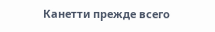Канетти прежде всего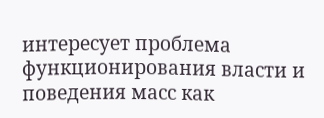интересует проблема функционирования власти и поведения масс как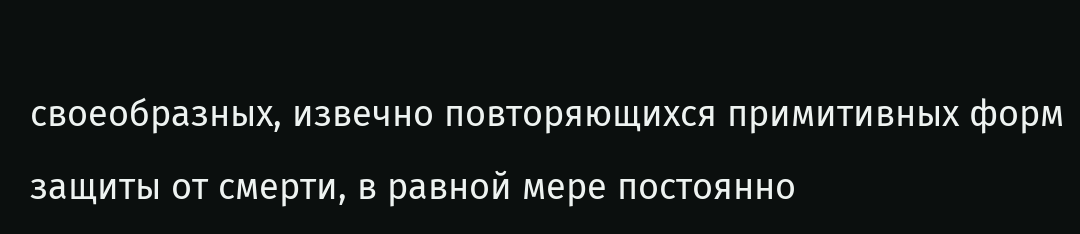своеобразных, извечно повторяющихся примитивных форм защиты от смерти, в равной мере постоянно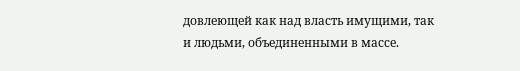довлеющей как над власть имущими, так и людьми, объединенными в массе.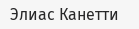Элиас Канетти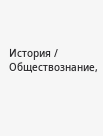История / Обществознание,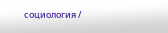социология /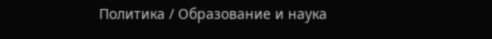Политика / Образование и наука